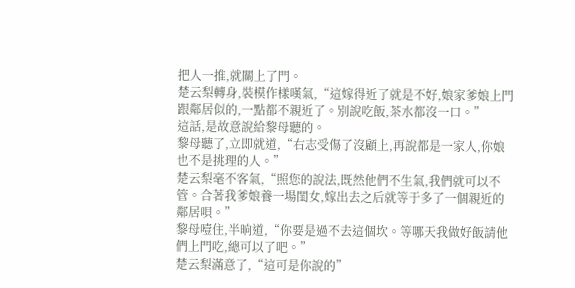把人一推,就關上了門。
楚云梨轉身,裝模作樣嘆氣,“這嫁得近了就是不好,娘家爹娘上門跟鄰居似的,一點都不親近了。別說吃飯,茶水都沒一口。”
這話,是故意說給黎母聽的。
黎母聽了,立即就道,“右志受傷了沒顧上,再說都是一家人,你娘也不是挑理的人。”
楚云梨毫不客氣,“照您的說法,既然他們不生氣,我們就可以不管。合著我爹娘養一場閨女,嫁出去之后就等于多了一個親近的鄰居唄。”
黎母噎住,半晌道,“你要是過不去這個坎。等哪天我做好飯請他們上門吃,總可以了吧。”
楚云梨滿意了,“這可是你說的”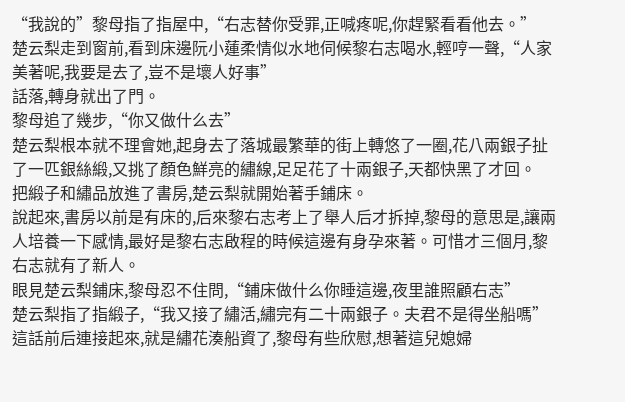“我說的”黎母指了指屋中,“右志替你受罪,正喊疼呢,你趕緊看看他去。”
楚云梨走到窗前,看到床邊阮小蓮柔情似水地伺候黎右志喝水,輕哼一聲,“人家美著呢,我要是去了,豈不是壞人好事”
話落,轉身就出了門。
黎母追了幾步,“你又做什么去”
楚云梨根本就不理會她,起身去了落城最繁華的街上轉悠了一圈,花八兩銀子扯了一匹銀絲緞,又挑了顏色鮮亮的繡線,足足花了十兩銀子,天都快黑了才回。
把緞子和繡品放進了書房,楚云梨就開始著手鋪床。
說起來,書房以前是有床的,后來黎右志考上了舉人后才拆掉,黎母的意思是,讓兩人培養一下感情,最好是黎右志啟程的時候這邊有身孕來著。可惜才三個月,黎右志就有了新人。
眼見楚云梨鋪床,黎母忍不住問,“鋪床做什么你睡這邊,夜里誰照顧右志”
楚云梨指了指緞子,“我又接了繡活,繡完有二十兩銀子。夫君不是得坐船嗎”
這話前后連接起來,就是繡花湊船資了,黎母有些欣慰,想著這兒媳婦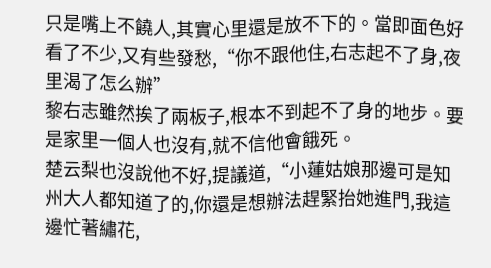只是嘴上不饒人,其實心里還是放不下的。當即面色好看了不少,又有些發愁,“你不跟他住,右志起不了身,夜里渴了怎么辦”
黎右志雖然挨了兩板子,根本不到起不了身的地步。要是家里一個人也沒有,就不信他會餓死。
楚云梨也沒說他不好,提議道,“小蓮姑娘那邊可是知州大人都知道了的,你還是想辦法趕緊抬她進門,我這邊忙著繡花,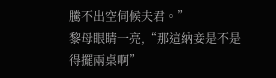騰不出空伺候夫君。”
黎母眼睛一亮,“那這納妾是不是得擺兩桌啊”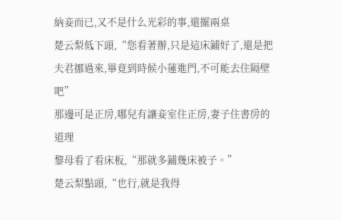納妾而已,又不是什么光彩的事,還擺兩桌
楚云梨低下頭,“您看著辦,只是這床鋪好了,還是把夫君挪過來,畢竟到時候小蓮進門,不可能去住隔壁吧”
那邊可是正房,哪兒有讓妾室住正房,妻子住書房的道理
黎母看了看床板,“那就多鋪幾床被子。”
楚云梨點頭,“也行,就是我得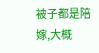被子都是陪嫁,大概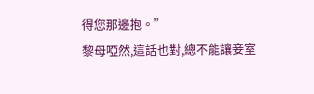得您那邊抱。”
黎母啞然,這話也對,總不能讓妾室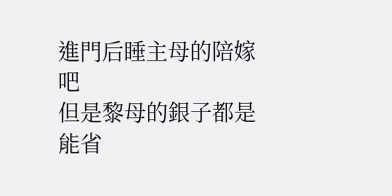進門后睡主母的陪嫁吧
但是黎母的銀子都是能省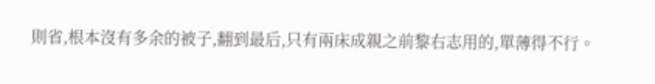則省,根本沒有多余的被子,翻到最后,只有兩床成親之前黎右志用的,單薄得不行。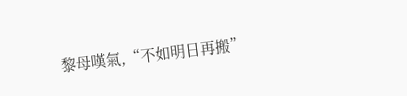黎母嘆氣,“不如明日再搬”